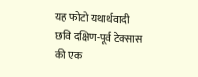यह फोटो यथार्थवादी छवि दक्षिण-पूर्व टेक्सास की एक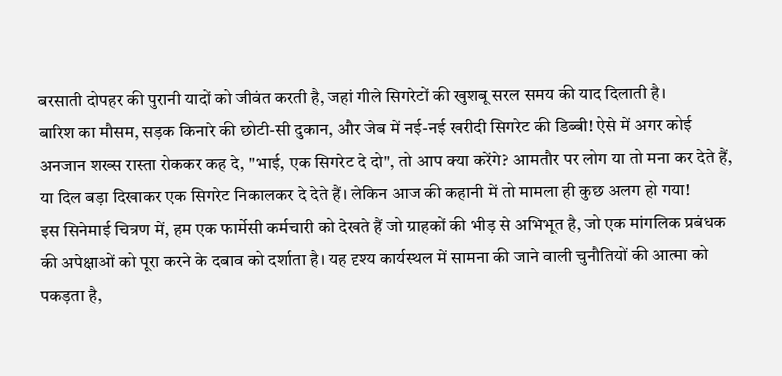बरसाती दोपहर की पुरानी यादों को जीवंत करती है, जहां गीले सिगरेटों की खुशबू सरल समय की याद दिलाती है।
बारिश का मौसम, सड़क किनारे की छोटी-सी दुकान, और जेब में नई-नई खरीदी सिगरेट की डिब्बी! ऐसे में अगर कोई अनजान शख्स रास्ता रोककर कह दे, "भाई, एक सिगरेट दे दो", तो आप क्या करेंगे? आमतौर पर लोग या तो मना कर देते हैं, या दिल बड़ा दिखाकर एक सिगरेट निकालकर दे देते हैं। लेकिन आज की कहानी में तो मामला ही कुछ अलग हो गया!
इस सिनेमाई चित्रण में, हम एक फार्मेसी कर्मचारी को देखते हैं जो ग्राहकों की भीड़ से अभिभूत है, जो एक मांगलिक प्रबंधक की अपेक्षाओं को पूरा करने के दबाव को दर्शाता है। यह दृश्य कार्यस्थल में सामना की जाने वाली चुनौतियों की आत्मा को पकड़ता है,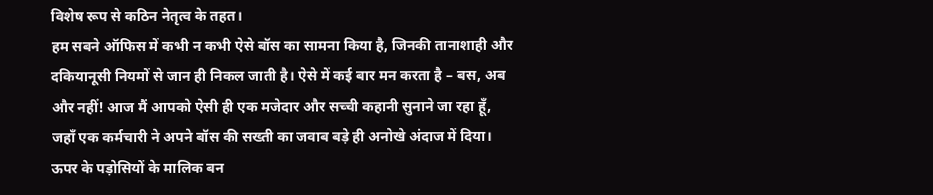विशेष रूप से कठिन नेतृत्व के तहत।
हम सबने ऑफिस में कभी न कभी ऐसे बॉस का सामना किया है, जिनकी तानाशाही और दकियानूसी नियमों से जान ही निकल जाती है। ऐसे में कई बार मन करता है – बस, अब और नहीं! आज मैं आपको ऐसी ही एक मजेदार और सच्ची कहानी सुनाने जा रहा हूँ, जहाँ एक कर्मचारी ने अपने बॉस की सख्ती का जवाब बड़े ही अनोखे अंदाज में दिया।
ऊपर के पड़ोसियों के मालिक बन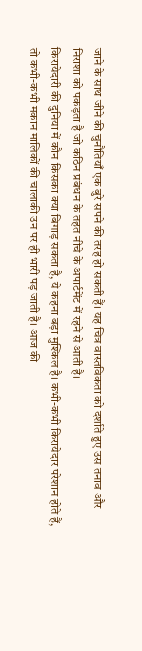जाने के साथ जीने की चुनौतियाँ एक बुरे सपने की तरह हो सकती हैं। यह चित्र वास्तविकता को दर्शाते हुए उस तनाव और निराशा को पकड़ता है जो कठिन प्रबंधन के तहत नीचे के अपार्टमेंट में रहने से आती है।
किरायेदारी की दुनिया में कौन किसका क्या बिगाड़ सकता है, ये कहना बड़ा मुश्किल है। कभी-कभी किरायेदार परेशान होते हैं, तो कभी-कभी मकान मालिकों की चालाकी उन पर ही भारी पड़ जाती है। आज की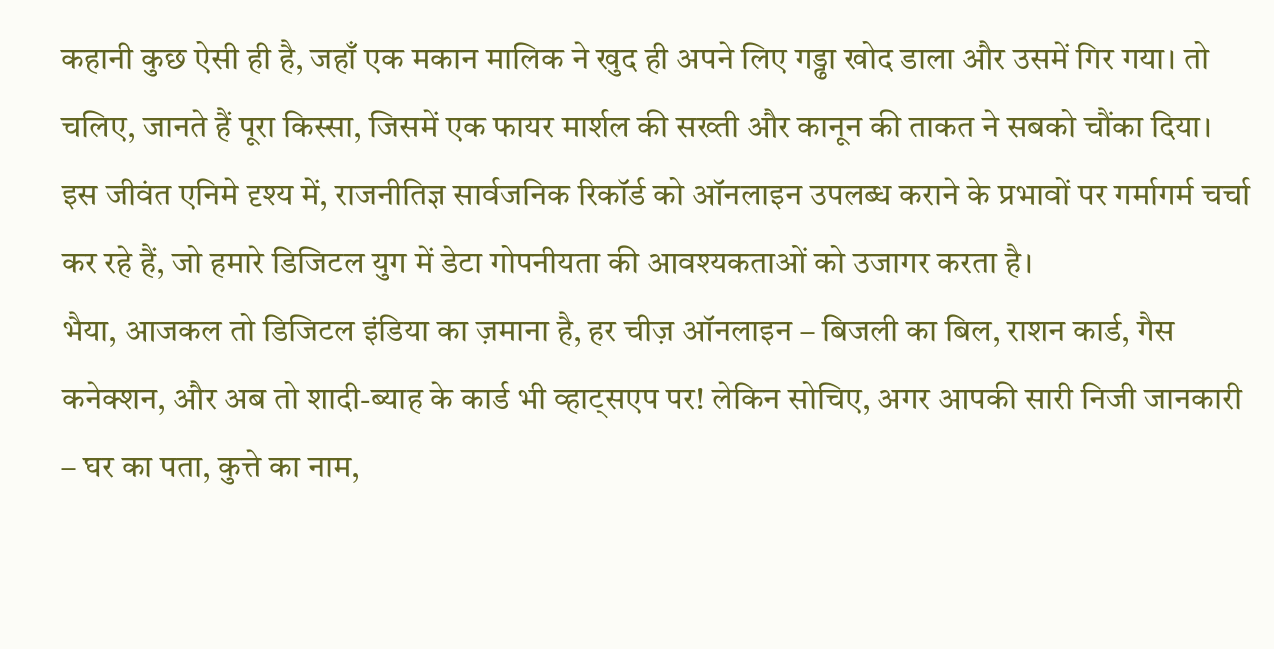कहानी कुछ ऐसी ही है, जहाँ एक मकान मालिक ने खुद ही अपने लिए गड्ढा खोद डाला और उसमें गिर गया। तो चलिए, जानते हैं पूरा किस्सा, जिसमें एक फायर मार्शल की सख्ती और कानून की ताकत ने सबको चौंका दिया।
इस जीवंत एनिमे दृश्य में, राजनीतिज्ञ सार्वजनिक रिकॉर्ड को ऑनलाइन उपलब्ध कराने के प्रभावों पर गर्मागर्म चर्चा कर रहे हैं, जो हमारे डिजिटल युग में डेटा गोपनीयता की आवश्यकताओं को उजागर करता है।
भैया, आजकल तो डिजिटल इंडिया का ज़माना है, हर चीज़ ऑनलाइन – बिजली का बिल, राशन कार्ड, गैस कनेक्शन, और अब तो शादी-ब्याह के कार्ड भी व्हाट्सएप पर! लेकिन सोचिए, अगर आपकी सारी निजी जानकारी – घर का पता, कुत्ते का नाम,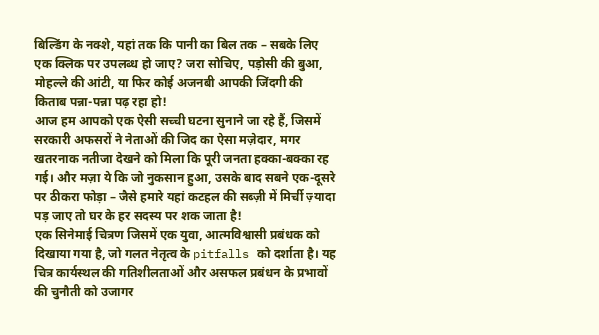बिल्डिंग के नक्शे, यहां तक कि पानी का बिल तक – सबके लिए एक क्लिक पर उपलब्ध हो जाए? जरा सोचिए, पड़ोसी की बुआ, मोहल्ले की आंटी, या फिर कोई अजनबी आपकी जिंदगी की किताब पन्ना-पन्ना पढ़ रहा हो!
आज हम आपको एक ऐसी सच्ची घटना सुनाने जा रहे हैं, जिसमें सरकारी अफसरों ने नेताओं की जिद का ऐसा मज़ेदार, मगर खतरनाक नतीजा देखने को मिला कि पूरी जनता हक्का-बक्का रह गई। और मज़ा ये कि जो नुकसान हुआ, उसके बाद सबने एक-दूसरे पर ठीकरा फोड़ा – जैसे हमारे यहां कटहल की सब्ज़ी में मिर्ची ज़्यादा पड़ जाए तो घर के हर सदस्य पर शक जाता है!
एक सिनेमाई चित्रण जिसमें एक युवा, आत्मविश्वासी प्रबंधक को दिखाया गया है, जो गलत नेतृत्व के pitfalls को दर्शाता है। यह चित्र कार्यस्थल की गतिशीलताओं और असफल प्रबंधन के प्रभावों की चुनौती को उजागर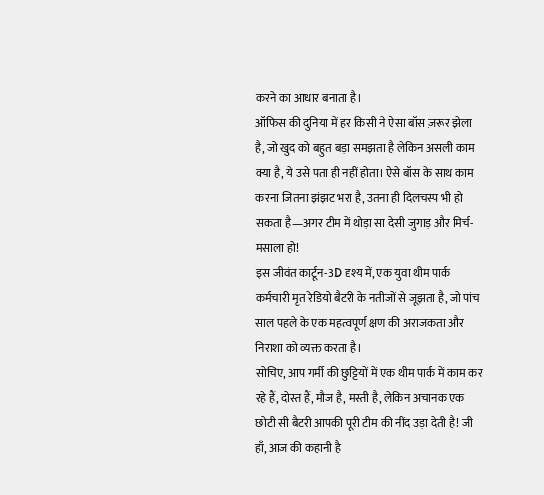करने का आधार बनाता है।
ऑफिस की दुनिया में हर किसी ने ऐसा बॉस ज़रूर झेला है, जो खुद को बहुत बड़ा समझता है लेकिन असली काम क्या है, ये उसे पता ही नहीं होता। ऐसे बॉस के साथ काम करना जितना झंझट भरा है, उतना ही दिलचस्प भी हो सकता है—अगर टीम में थोड़ा सा देसी जुगाड़ और मिर्च-मसाला हो!
इस जीवंत कार्टून-3D दृश्य में, एक युवा थीम पार्क कर्मचारी मृत रेडियो बैटरी के नतीजों से जूझता है, जो पांच साल पहले के एक महत्वपूर्ण क्षण की अराजकता और निराशा को व्यक्त करता है।
सोचिए, आप गर्मी की छुट्टियों में एक थीम पार्क में काम कर रहे हैं, दोस्त हैं, मौज है, मस्ती है, लेकिन अचानक एक छोटी सी बैटरी आपकी पूरी टीम की नींद उड़ा देती है! जी हाँ, आज की कहानी है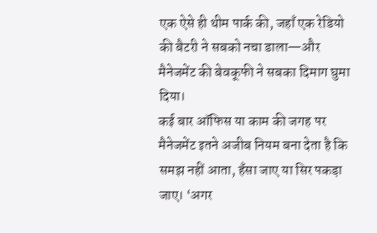एक ऐसे ही थीम पार्क की, जहाँ एक रेडियो की बैटरी ने सबको नचा डाला—और मैनेजमेंट की बेवकूफी ने सबका दिमाग घुमा दिया।
कई बार ऑफिस या काम की जगह पर मैनेजमेंट इतने अजीब नियम बना देता है कि समझ नहीं आता, हँसा जाए या सिर पकड़ा जाए। ‘अगर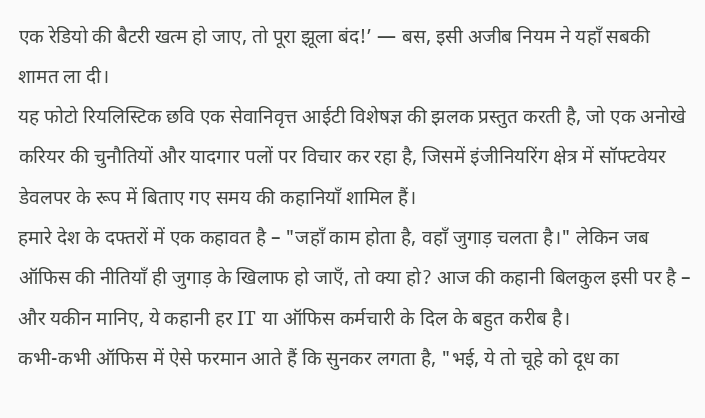एक रेडियो की बैटरी खत्म हो जाए, तो पूरा झूला बंद!’ — बस, इसी अजीब नियम ने यहाँ सबकी शामत ला दी।
यह फोटो रियलिस्टिक छवि एक सेवानिवृत्त आईटी विशेषज्ञ की झलक प्रस्तुत करती है, जो एक अनोखे करियर की चुनौतियों और यादगार पलों पर विचार कर रहा है, जिसमें इंजीनियरिंग क्षेत्र में सॉफ्टवेयर डेवलपर के रूप में बिताए गए समय की कहानियाँ शामिल हैं।
हमारे देश के दफ्तरों में एक कहावत है – "जहाँ काम होता है, वहाँ जुगाड़ चलता है।" लेकिन जब ऑफिस की नीतियाँ ही जुगाड़ के खिलाफ हो जाएँ, तो क्या हो? आज की कहानी बिलकुल इसी पर है – और यकीन मानिए, ये कहानी हर IT या ऑफिस कर्मचारी के दिल के बहुत करीब है।
कभी-कभी ऑफिस में ऐसे फरमान आते हैं कि सुनकर लगता है, "भई, ये तो चूहे को दूध का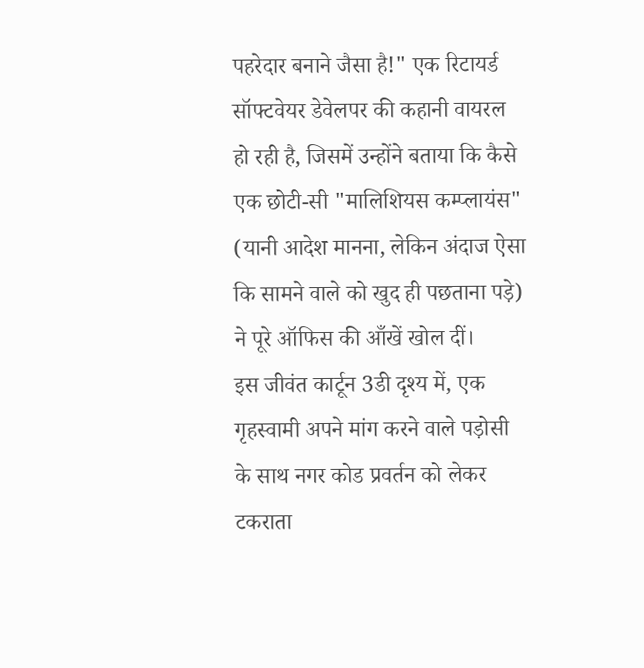पहरेदार बनाने जैसा है!" एक रिटायर्ड सॉफ्टवेयर डेवेलपर की कहानी वायरल हो रही है, जिसमें उन्होंने बताया कि कैसे एक छोटी-सी "मालिशियस कम्प्लायंस" (यानी आदेश मानना, लेकिन अंदाज ऐसा कि सामने वाले को खुद ही पछताना पड़े) ने पूरे ऑफिस की आँखें खोल दीं।
इस जीवंत कार्टून 3डी दृश्य में, एक गृहस्वामी अपने मांग करने वाले पड़ोसी के साथ नगर कोड प्रवर्तन को लेकर टकराता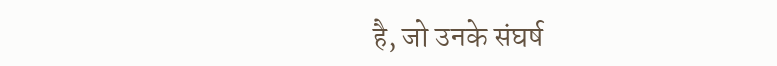है, जो उनके संघर्ष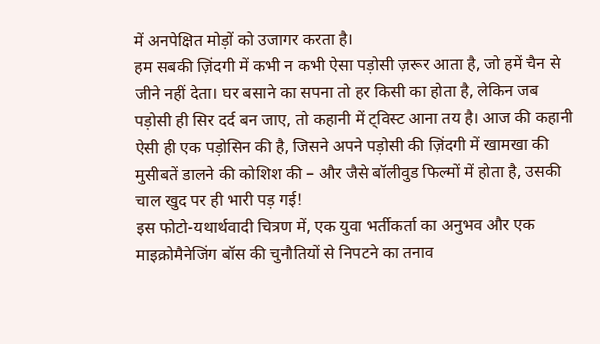में अनपेक्षित मोड़ों को उजागर करता है।
हम सबकी ज़िंदगी में कभी न कभी ऐसा पड़ोसी ज़रूर आता है, जो हमें चैन से जीने नहीं देता। घर बसाने का सपना तो हर किसी का होता है, लेकिन जब पड़ोसी ही सिर दर्द बन जाए, तो कहानी में ट्विस्ट आना तय है। आज की कहानी ऐसी ही एक पड़ोसिन की है, जिसने अपने पड़ोसी की ज़िंदगी में खामखा की मुसीबतें डालने की कोशिश की – और जैसे बॉलीवुड फिल्मों में होता है, उसकी चाल खुद पर ही भारी पड़ गई!
इस फोटो-यथार्थवादी चित्रण में, एक युवा भर्तीकर्ता का अनुभव और एक माइक्रोमैनेजिंग बॉस की चुनौतियों से निपटने का तनाव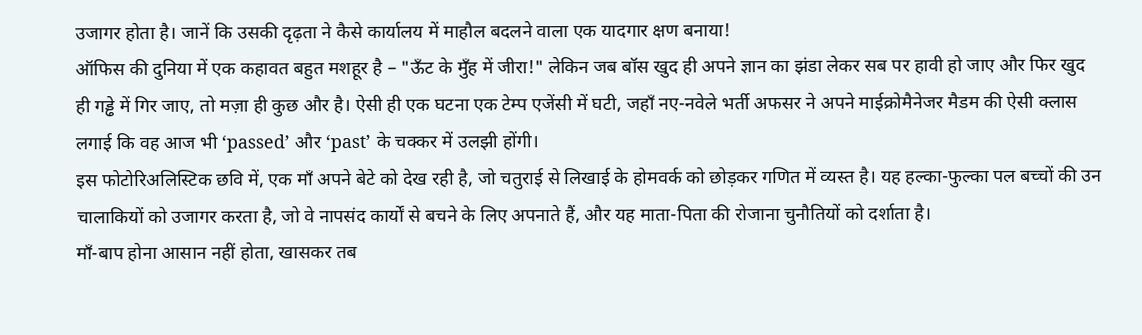उजागर होता है। जानें कि उसकी दृढ़ता ने कैसे कार्यालय में माहौल बदलने वाला एक यादगार क्षण बनाया!
ऑफिस की दुनिया में एक कहावत बहुत मशहूर है – "ऊँट के मुँह में जीरा!" लेकिन जब बॉस खुद ही अपने ज्ञान का झंडा लेकर सब पर हावी हो जाए और फिर खुद ही गड्ढे में गिर जाए, तो मज़ा ही कुछ और है। ऐसी ही एक घटना एक टेम्प एजेंसी में घटी, जहाँ नए-नवेले भर्ती अफसर ने अपने माईक्रोमैनेजर मैडम की ऐसी क्लास लगाई कि वह आज भी ‘passed’ और ‘past’ के चक्कर में उलझी होंगी।
इस फोटोरिअलिस्टिक छवि में, एक माँ अपने बेटे को देख रही है, जो चतुराई से लिखाई के होमवर्क को छोड़कर गणित में व्यस्त है। यह हल्का-फुल्का पल बच्चों की उन चालाकियों को उजागर करता है, जो वे नापसंद कार्यों से बचने के लिए अपनाते हैं, और यह माता-पिता की रोजाना चुनौतियों को दर्शाता है।
माँ-बाप होना आसान नहीं होता, खासकर तब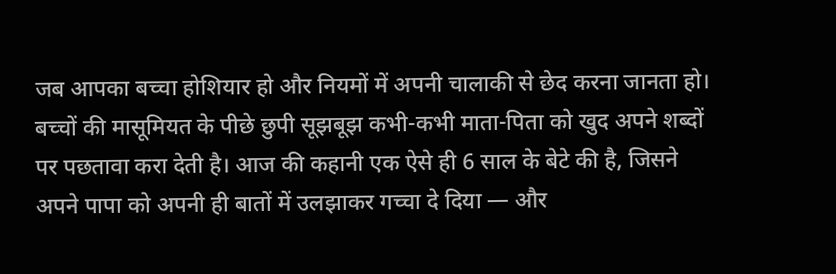जब आपका बच्चा होशियार हो और नियमों में अपनी चालाकी से छेद करना जानता हो। बच्चों की मासूमियत के पीछे छुपी सूझबूझ कभी-कभी माता-पिता को खुद अपने शब्दों पर पछतावा करा देती है। आज की कहानी एक ऐसे ही 6 साल के बेटे की है, जिसने अपने पापा को अपनी ही बातों में उलझाकर गच्चा दे दिया — और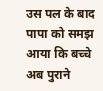उस पल के बाद पापा को समझ आया कि बच्चे अब पुराने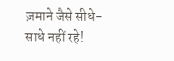ज़माने जैसे सीधे-साधे नहीं रहे!